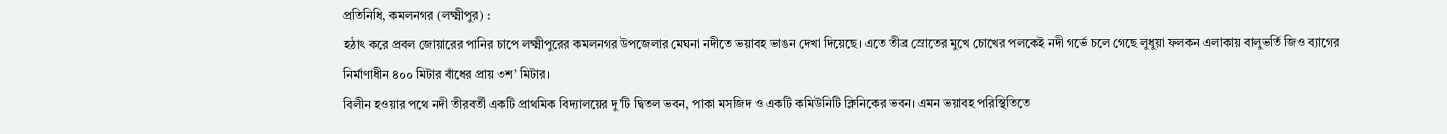প্রতিনিধি, কমলনগর (লক্ষ্মীপুর) :
হঠাৎ করে প্রবল জোয়ারের পানির চাপে লক্ষ্মীপুরের কমলনগর উপজেলার মেঘনা নদীতে ভয়াবহ ভাঙন দেখা দিয়েছে। এতে তীব্র স্রোতের মুখে চোখের পলকেই নদী গর্ভে চলে গেছে লুধুয়া ফলকন এলাকায় বালুভর্তি জিও ব্যাগের নির্মাণাধীন ৪০০ মিটার বাঁধের প্রায় ৩শ’ মিটার।
বিলীন হওয়ার পথে নদী তীরবর্তী একটি প্রাথমিক বিদ্যালয়ের দু’টি দ্বিতল ভবন, পাকা মসজিদ ও একটি কমিউনিটি ক্লিনিকের ভবন। এমন ভয়াবহ পরিস্থিতিতে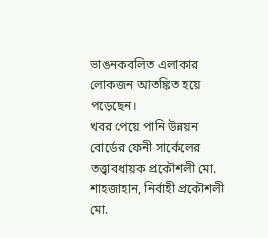ভাঙনকবলিত এলাকার লোকজন আতঙ্কিত হয়ে পড়েছেন।
খবর পেয়ে পানি উন্নয়ন বোর্ডের ফেনী সার্কেলের তত্ত্বাবধায়ক প্রকৌশলী মো. শাহজাহান, নির্বাহী প্রকৌশলী মো.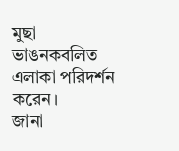মুছা ভাঙনকবলিত এলাকা পরিদর্শন করেন।
জানা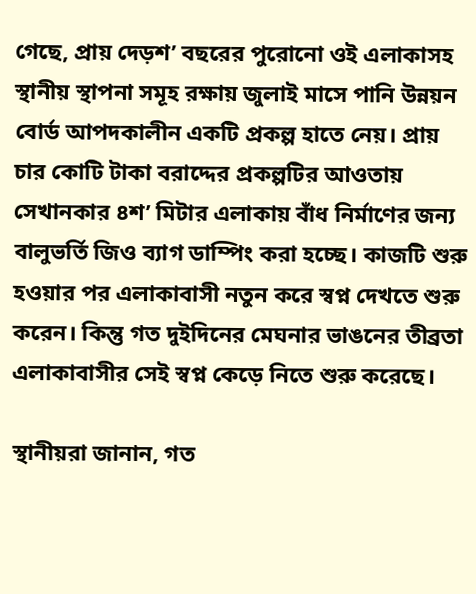গেছে, প্রায় দেড়শ’ বছরের পুরোনো ওই এলাকাসহ স্থানীয় স্থাপনা সমূহ রক্ষায় জুলাই মাসে পানি উন্নয়ন বোর্ড আপদকালীন একটি প্রকল্প হাতে নেয়। প্রায় চার কোটি টাকা বরাদ্দের প্রকল্পটির আওতায় সেখানকার ৪শ’ মিটার এলাকায় বাঁধ নির্মাণের জন্য বালুভর্তি জিও ব্যাগ ডাম্পিং করা হচ্ছে। কাজটি শুরু হওয়ার পর এলাকাবাসী নতুন করে স্বপ্ন দেখতে শুরু করেন। কিন্তু গত দুইদিনের মেঘনার ভাঙনের তীব্রতা এলাকাবাসীর সেই স্বপ্ন কেড়ে নিতে শুরু করেছে।

স্থানীয়রা জানান, গত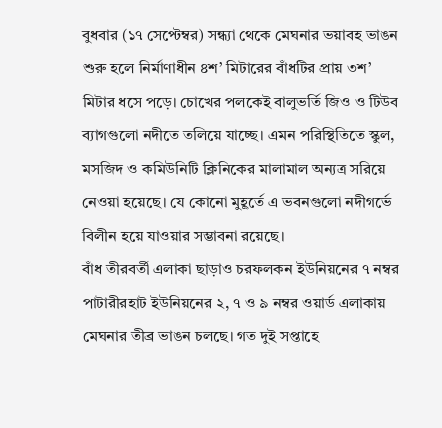বুধবার (১৭ সেপ্টেম্বর) সন্ধ্যা থেকে মেঘনার ভয়াবহ ভাঙন শুরু হলে নির্মাণাধীন ৪শ’ মিটারের বাঁধটির প্রায় ৩শ’ মিটার ধসে পড়ে। চোখের পলকেই বালুভর্তি জিও ও টিউব ব্যাগগুলো নদীতে তলিয়ে যাচ্ছে। এমন পরিস্থিতিতে স্কুল, মসজিদ ও কমিউনিটি ক্লিনিকের মালামাল অন্যত্র সরিয়ে নেওয়া হয়েছে। যে কোনো মুহূর্তে এ ভবনগুলো নদীগর্ভে বিলীন হয়ে যাওয়ার সম্ভাবনা রয়েছে।
বাঁধ তীরবর্তী এলাকা ছাড়াও চরফলকন ইউনিয়নের ৭ নম্বর পাটারীরহাট ইউনিয়নের ২, ৭ ও ৯ নম্বর ওয়ার্ড এলাকায় মেঘনার তীব্র ভাঙন চলছে। গত দুই সপ্তাহে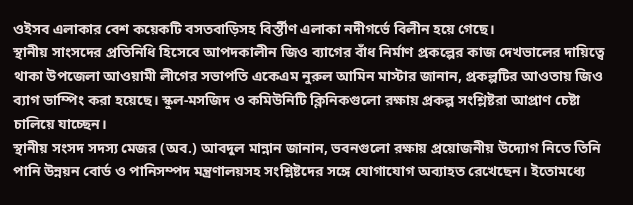ওইসব এলাকার বেশ কয়েকটি বসতবাড়িসহ বির্স্তীণ এলাকা নদীগর্ভে বিলীন হয়ে গেছে।
স্থানীয় সাংসদের প্রতিনিধি হিসেবে আপদকালীন জিও ব্যাগের বাঁধ নির্মাণ প্রকল্পের কাজ দেখভালের দায়িত্বে থাকা উপজেলা আওয়ামী লীগের সভাপতি একেএম নুরুল আমিন মাস্টার জানান, প্রকল্পটির আওতায় জিও ব্যাগ ডাম্পিং করা হয়েছে। স্কুল-মসজিদ ও কমিউনিটি ক্লিনিকগুলো রক্ষায় প্রকল্প সংশ্লিষ্টরা আপ্রাণ চেষ্টা চালিয়ে যাচ্ছেন।
স্থানীয় সংসদ সদস্য মেজর (অব.) আবদুল মান্নান জানান, ভবনগুলো রক্ষায় প্রয়োজনীয় উদ্যোগ নিতে তিনি পানি উন্নয়ন বোর্ড ও পানিসম্পদ মন্ত্রণালয়সহ সংশ্লিষ্টদের সঙ্গে যোগাযোগ অব্যাহত রেখেছেন। ইতোমধ্যে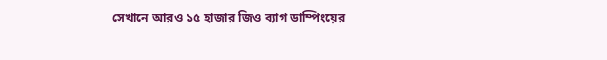সেখানে আরও ১৫ হাজার জিও ব্যাগ ডাম্পিংয়ের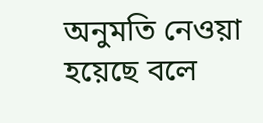অনুমতি নেওয়া হয়েছে বলে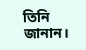তিনি জানান।